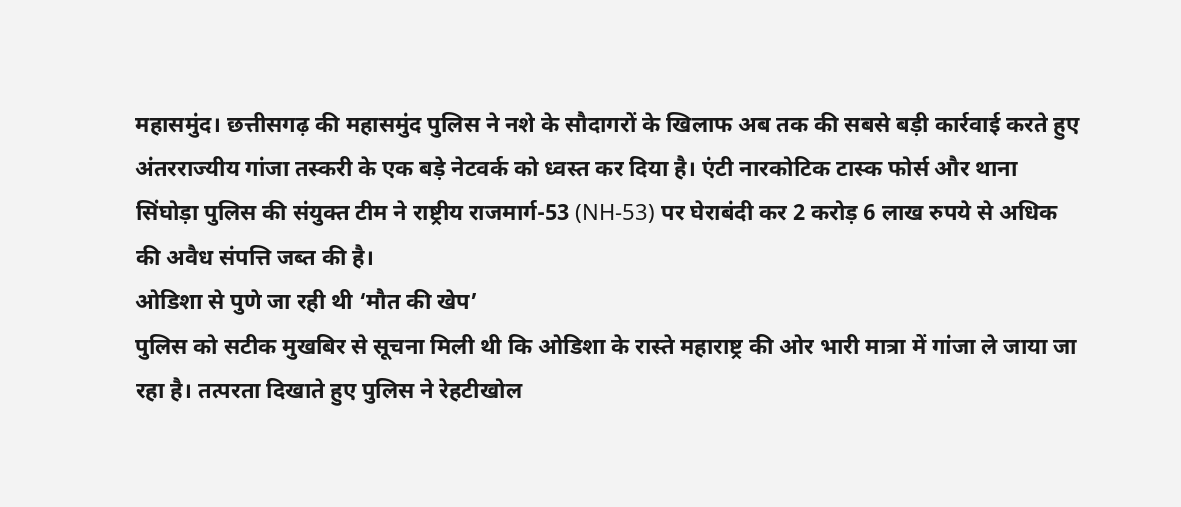महासमुंद। छत्तीसगढ़ की महासमुंद पुलिस ने नशे के सौदागरों के खिलाफ अब तक की सबसे बड़ी कार्रवाई करते हुए अंतरराज्यीय गांजा तस्करी के एक बड़े नेटवर्क को ध्वस्त कर दिया है। एंटी नारकोटिक टास्क फोर्स और थाना सिंघोड़ा पुलिस की संयुक्त टीम ने राष्ट्रीय राजमार्ग-53 (NH-53) पर घेराबंदी कर 2 करोड़ 6 लाख रुपये से अधिक की अवैध संपत्ति जब्त की है।
ओडिशा से पुणे जा रही थी ‘मौत की खेप’
पुलिस को सटीक मुखबिर से सूचना मिली थी कि ओडिशा के रास्ते महाराष्ट्र की ओर भारी मात्रा में गांजा ले जाया जा रहा है। तत्परता दिखाते हुए पुलिस ने रेहटीखोल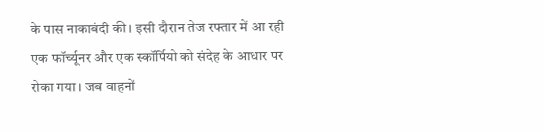के पास नाकाबंदी की। इसी दौरान तेज रफ्तार में आ रही एक फॉर्च्यूनर और एक स्कॉर्पियो को संदेह के आधार पर रोका गया। जब वाहनों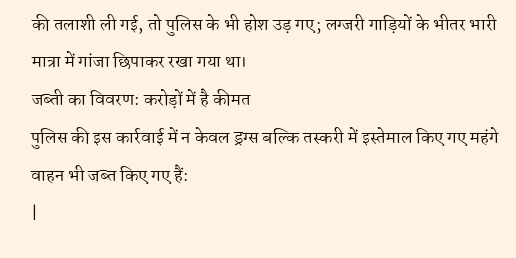की तलाशी ली गई, तो पुलिस के भी होश उड़ गए; लग्जरी गाड़ियों के भीतर भारी मात्रा में गांजा छिपाकर रखा गया था।
जब्ती का विवरण: करोड़ों में है कीमत
पुलिस की इस कार्रवाई में न केवल ड्रग्स बल्कि तस्करी में इस्तेमाल किए गए महंगे वाहन भी जब्त किए गए हैं:
|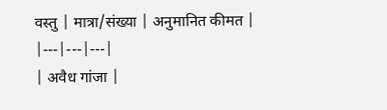वस्तु | मात्रा/संख्या | अनुमानित कीमत |
|---|---|---|
| अवैध गांजा |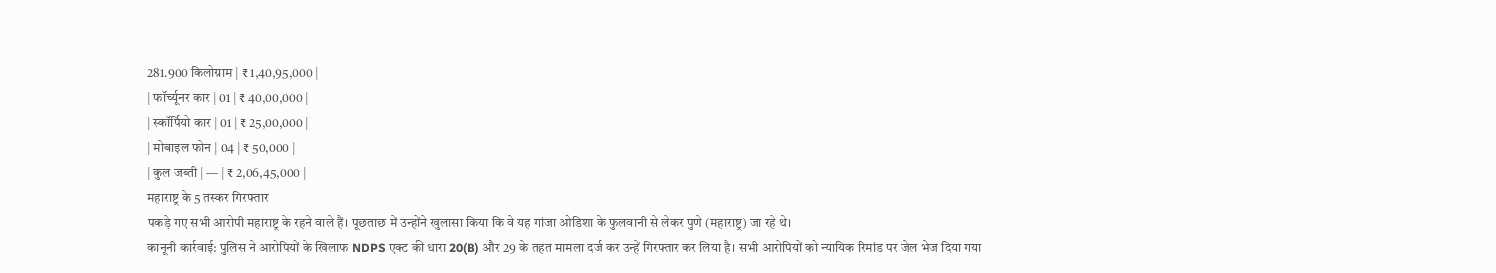281.900 किलोग्राम | ₹ 1,40,95,000 |
| फॉर्च्यूनर कार | 01 | ₹ 40,00,000 |
| स्कॉर्पियो कार | 01 | ₹ 25,00,000 |
| मोबाइल फोन | 04 | ₹ 50,000 |
| कुल जब्ती | — | ₹ 2,06,45,000 |
महाराष्ट्र के 5 तस्कर गिरफ्तार
पकड़े गए सभी आरोपी महाराष्ट्र के रहने वाले हैं। पूछताछ में उन्होंने खुलासा किया कि वे यह गांजा ओडिशा के फुलवानी से लेकर पुणे (महाराष्ट्र) जा रहे थे।
कानूनी कार्रवाई: पुलिस ने आरोपियों के खिलाफ NDPS एक्ट की धारा 20(B) और 29 के तहत मामला दर्ज कर उन्हें गिरफ्तार कर लिया है। सभी आरोपियों को न्यायिक रिमांड पर जेल भेज दिया गया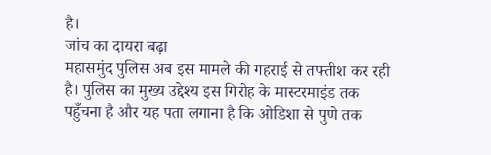है।
जांच का दायरा बढ़ा
महासमुंद पुलिस अब इस मामले की गहराई से तफ्तीश कर रही है। पुलिस का मुख्य उद्देश्य इस गिरोह के मास्टरमाइंड तक पहुँचना है और यह पता लगाना है कि ओडिशा से पुणे तक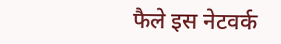फैले इस नेटवर्क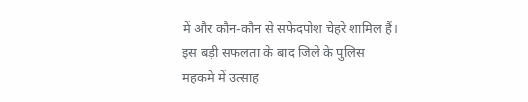में और कौन-कौन से सफेदपोश चेहरे शामिल हैं।
इस बड़ी सफलता के बाद जिले के पुलिस महकमे में उत्साह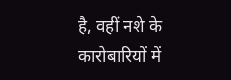है, वहीं नशे के कारोबारियों में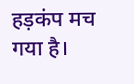हड़कंप मच गया है।